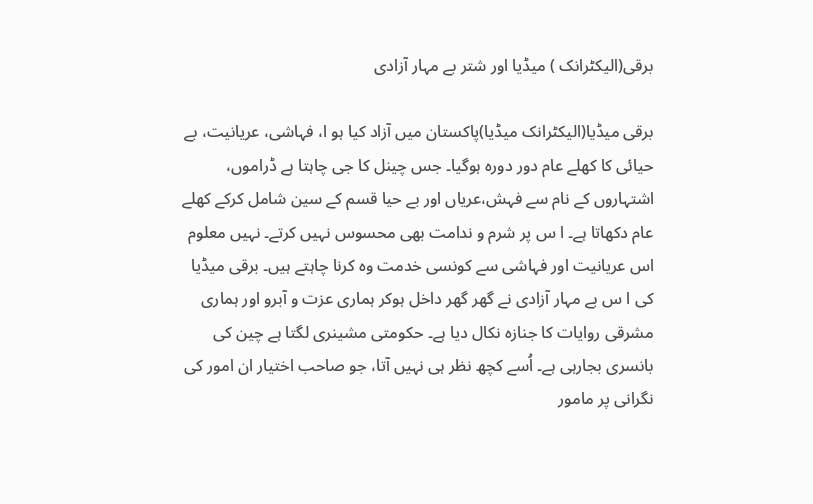برقی(الیکٹرانک ) میڈیا اور شتر بے مہار آزادی

برقی میڈیا(الیکٹرانک میڈیا)پاکستان میں آزاد کیا ہو ا، فہاشی، عریانیت، بے حیائی کا کھلے عام دور دورہ ہوگیا۔ جس چینل کا جی چاہتا ہے ڈراموں، اشتہاروں کے نام سے فہش،عریاں اور بے حیا قسم کے سین شامل کرکے کھلے عام دکھاتا ہے۔ ا س پر شرم و ندامت بھی محسوس نہیں کرتے۔ نہیں معلوم اس عریانیت اور فہاشی سے کونسی خدمت وہ کرنا چاہتے ہیں۔ برقی میڈیا کی ا س بے مہار آزادی نے گھر گھر داخل ہوکر ہماری عزت و آبرو اور ہماری مشرقی روایات کا جنازہ نکال دیا ہے۔ حکومتی مشینری لگتا ہے چین کی بانسری بجارہی ہے۔ اُسے کچھ نظر ہی نہیں آتا، جو صاحب اختیار ان امور کی نگرانی پر مامور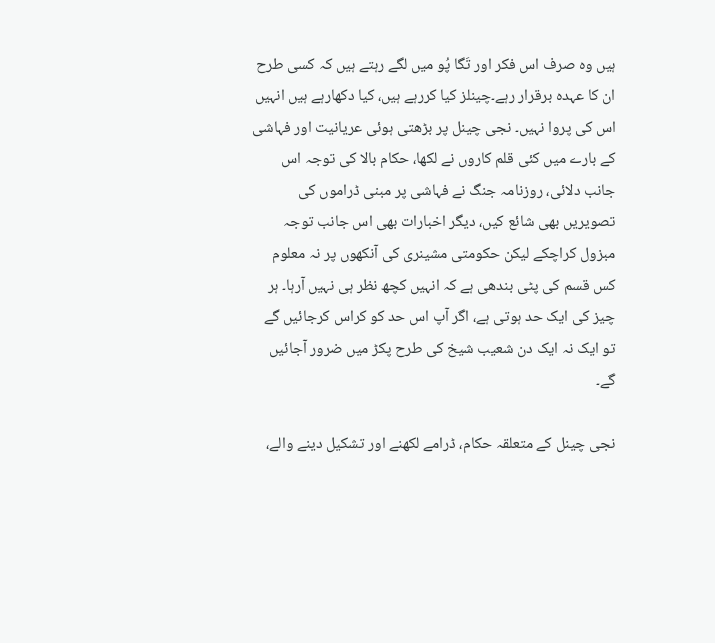ہیں وہ صرف اس فکر اور تَگا پُو میں لگے رہتے ہیں کہ کسی طرح ان کا عہدہ برقرار رہے۔چینلز کیا کررہے ہیں، کیا دکھارہے ہیں انہیں اس کی پروا نہیں۔ نجی چینل پر بڑھتی ہوئی عریانیت اور فہاشی کے بارے میں کئی قلم کاروں نے لکھا، حکام بالا کی توجہ اس جانب دلائی، روزنامہ جنگ نے فہاشی پر مبنی ڈراموں کی تصویریں بھی شائع کیں، دیگر اخبارات بھی اس جانب توجہ مبزول کراچکے لیکن حکومتی مشینری کی آنکھوں پر نہ معلوم کس قسم کی پٹی بندھی ہے کہ انہیں کچھ نظر ہی نہیں آرہا۔ ہر چیز کی ایک حد ہوتی ہے، اگر آپ اس حد کو کراس کرجائیں گے تو ایک نہ ایک دن شعیب شیخ کی طرح پکڑ میں ضرور آجائیں گے۔

نجی چینل کے متعلقہ حکام، ڈرامے لکھنے اور تشکیل دینے والے،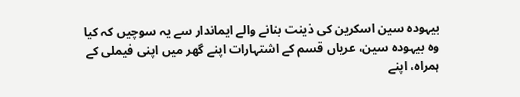بیہودہ سین اسکرین کی ذینت بنانے والے ایماندار سے یہ سوچیں کہ کیا وہ بیہودہ سین، عریاں قسم کے اشتہارات اپنے گھر میں اپنی فیملی کے ہمراہ، اپنے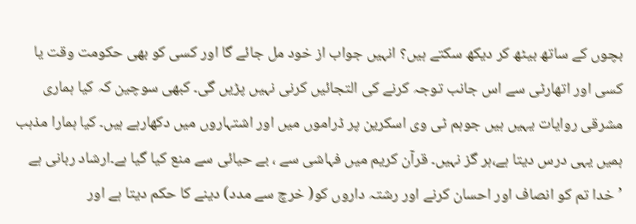بچوں کے ساتھ بیٹھ کر دیکھ سکتے ہیں؟ انہیں جواب از خود مل جائے گا اور کسی کو بھی حکومت وقت یا کسی اور اتھارٹی سے اس جانب توجہ کرنے کی التجائیں کرنی نہیں پڑیں گی۔ کبھی سوچین کہ کیا ہماری مشرقی روایات یہیں ہیں جوہم ٹی وی اسکرین پر ڈراموں میں اور اشتہاروں میں دکھارہے ہیں۔ کیا ہمارا مذہب ہمیں یہی درس دیتا ہے،ہر گز نہیں۔ قرآن کریم میں فہاشی سے ، بے حیائی سے منع کیا گیا ہے۔ارشاد ربانی ہے ’خدا تم کو انصاف اور احسان کرنے اور رشتہ داروں کو( خرچ سے مدد) دینے کا حکم دیتا ہے اور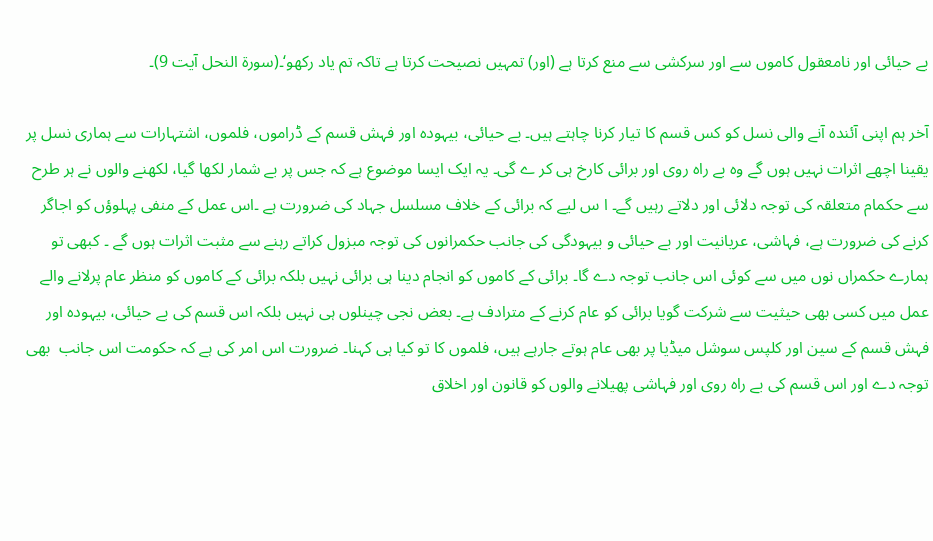بے حیائی اور نامعقول کاموں سے اور سرکشی سے منع کرتا ہے (اور) تمہیں نصیحت کرتا ہے تاکہ تم یاد رکھو‘۔(سورۃ النحل آیت 9)۔

آخر ہم اپنی آئندہ آنے والی نسل کو کس قسم کا تیار کرنا چاہتے ہیں۔ بے حیائی، بیہودہ اور فہش قسم کے ڈراموں، فلموں، اشتہارات سے ہماری نسل پر یقینا اچھے اثرات نہیں ہوں گے وہ بے راہ روی اور برائی کارخ ہی کر ے گی۔ یہ ایک ایسا موضوع ہے کہ جس پر بے شمار لکھا گیا، لکھنے والوں نے ہر طرح سے حکمام متعلقہ کی توجہ دلائی اور دلاتے رہیں گے۔ ا س لیے کہ برائی کے خلاف مسلسل جہاد کی ضرورت ہے ۔اس عمل کے منفی پہلوؤں کو اجاگر کرنے کی ضرورت ہے، فہاشی، عریانیت اور بے حیائی و بیہودگی کی جانب حکمرانوں کی توجہ مبزول کراتے رہنے سے مثبت اثرات ہوں گے ۔ کبھی تو ہمارے حکمراں نوں میں سے کوئی اس جانب توجہ دے گا۔ برائی کے کاموں کو انجام دینا ہی برائی نہیں بلکہ برائی کے کاموں کو منظر عام پرلانے والے عمل میں کسی بھی حیثیت سے شرکت گویا برائی کو عام کرنے کے مترادف ہے۔ بعض نجی چینلوں ہی نہیں بلکہ اس قسم کی بے حیائی، بیہودہ اور فہش قسم کے سین اور کلپس سوشل میڈیا پر بھی عام ہوتے جارہے ہیں، فلموں کا تو کیا ہی کہنا۔ ضرورت اس امر کی ہے کہ حکومت اس جانب  بھی توجہ دے اور اس قسم کی بے راہ روی اور فہاشی پھیلانے والوں کو قانون اور اخلاق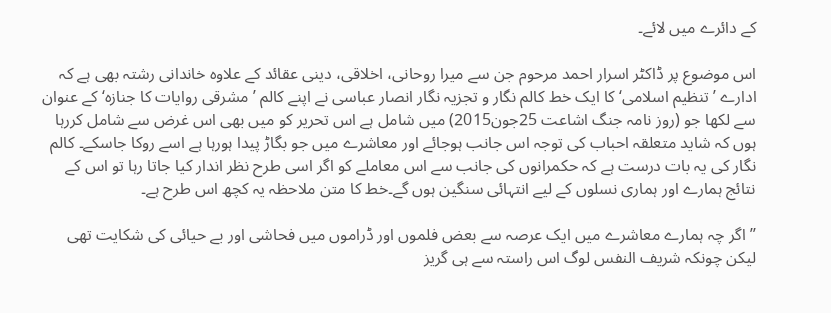کے دائرے میں لائے۔

اس موضوع پر ڈاکٹر اسرار احمد مرحوم جن سے میرا روحانی، اخلاقی، دینی عقائد کے علاوہ خاندانی رشتہ بھی ہے کہ ادارے ’تنظیم اسلامی‘ کا ایک خط کالم نگار و تجزیہ نگار انصار عباسی نے اپنے کالم ’مشرقی روایات کا جنازہ‘ کے عنوان سے لکھا جو (روز نامہ جنگ اشاعت 25جون2015) میں شامل ہے اس تحریر کو میں بھی اس غرض سے شامل کررہا ہوں کہ شاید متعلقہ احباب کی توجہ اس جانب ہوجائے اور معاشرے میں جو بگاڑ پیدا ہورہا ہے اسے روکا جاسکے۔ کالم نگار کی یہ بات درست ہے کہ حکمرانوں کی جانب سے اس معاملے کو اگر اسی طرح نظر اندار کیا جاتا رہا تو اس کے نتائج ہمارے اور ہماری نسلوں کے لیے انتہائی سنگین ہوں گے۔خط کا متن ملاحظہ یہ کچھ اس طرح ہے۔

’’اگر چہ ہمارے معاشرے میں ایک عرصہ سے بعض فلموں اور ڈراموں میں فحاشی اور بے حیائی کی شکایت تھی لیکن چونکہ شریف النفس لوگ اس راستہ سے ہی گریز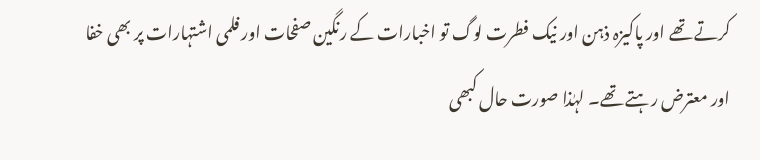کرتے تھے اور پاکیزہ ذہن اور نیک فطرت لوگ تو اخبارات کے رنگین صفحات اور فلمی اشتہارات پر بھی خفا اور معترض رہتے تھے۔ لہٰذا صورت حال کبھی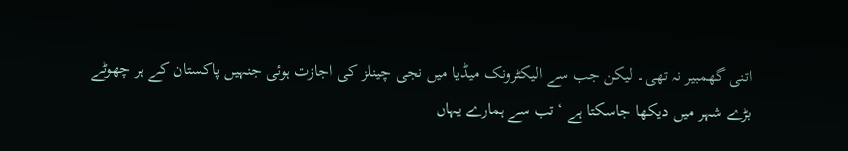اتنی گھمبیر نہ تھی۔ لیکن جب سے الیکٹرونک میڈیا میں نجی چینلز کی اجازت ہوئی جنہیں پاکستان کے ہر چھوٹے بڑے شہر میں دیکھا جاسکتا ہے ‘تب سے ہمارے یہاں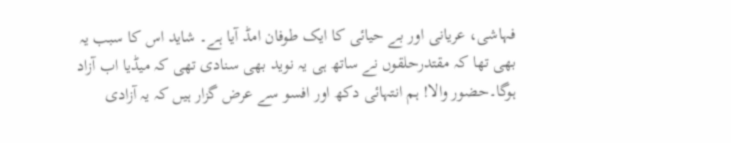فہاشی، عریانی اور بے حیائی کا ایک طوفان امڈ آیا ہے۔ شاید اس کا سبب یہ بھی تھا کہ مقتدرحلقوں نے ساتھ ہی یہ نوید بھی سنادی تھی کہ میڈیا اب آزاد ہوگا۔حضور والا! ہم انتہائی دکھ اور افسو سے عرض گزار ہیں کہ یہ آزادی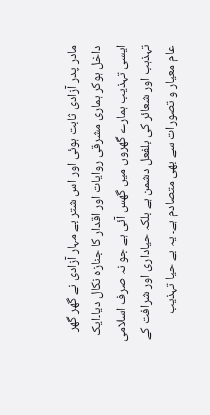مادر پدر آزادی ثابت ہوئی اور اس شتر بے مہار آزادی نے گھر گھر داخل ہوکر ہماری مشرقی روایات اور اقدار کا جنازہ نکال دیا۔ایک ایسی تہذیب ہمارے گھروں میں گھس آئی ہے جو نہ صرف اسلامی تہذہب اور شعائر کی بلفعل دشمن ہے بلکہ حیاداری اور شرافت کے عام معیار و تصورات سے بھی متصادم ہے۔ یہ بے حیا تہذیب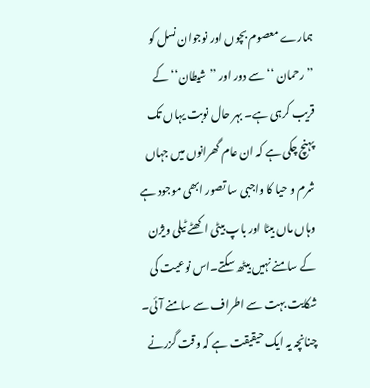ہمارے معصوم بچوں اور نوجوان نسل کو ’’رحمان ‘‘ سے دور اور ’’شیطان‘‘ کے قریب کرہی ہے۔ بہر حال نوبت یہاں تک پہنچ چکی ہے کہ ان عام گھرانوں میں جہاں شرم و حیا کا واجبی سا تصور ابھی موجود ہے وہاں ماں بیٹا اور باپ بیٹی اکھٹے ٹیلی ویژن کے سامنے نہیں بیٹھ سکتے۔اس نوعیت کی شکایت بہت سے اطراف سے سامنے آئی۔ چنانچہ یہ ایک حیقیقت ہے کہ وقت گزرنے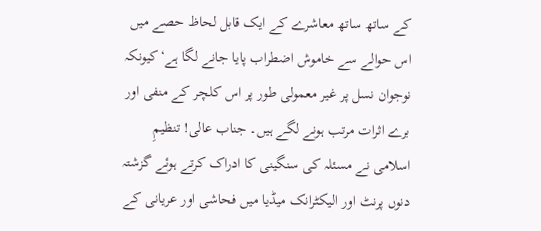کے ساتھ ساتھ معاشرے کے ایک قابل لحاظ حصے میں اس حوالے سے خاموش اضطراب پایا جانے لگا ہے‘کیونکہ نوجوان نسل پر غیر معمولی طور پر اس کلچر کے منفی اور برے اثرات مرتب ہونے لگے ہیں۔ جناب عالی! تنظیمِ اسلامی نے مسئلہ کی سنگینی کا ادراک کرتے ہوئے گزشتہ دنوں پرنٹ اور الیکٹرانک میڈیا میں فحاشی اور عریانی کے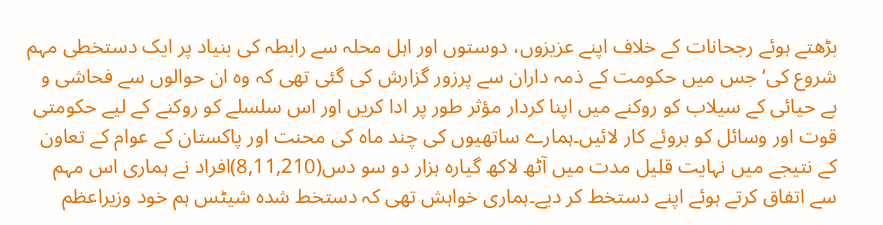بڑھتے ہوئے رجحانات کے خلاف اپنے عزیزوں، دوستوں اور اہل محلہ سے رابطہ کی بنیاد پر ایک دستخطی مہم شروع کی‘ جس میں حکومت کے ذمہ داران سے پرزور گزارش کی گئی تھی کہ وہ ان حوالوں سے فحاشی و بے حیائی کے سیلاب کو روکنے میں اپنا کردار مؤثر طور پر ادا کریں اور اس سلسلے کو روکنے کے لیے حکومتی قوت اور وسائل کو بروئے کار لائیں۔ہمارے ساتھیوں کی چند ماہ کی محنت اور پاکستان کے عوام کے تعاون کے نتیجے میں نہایت قلیل مدت میں آٹھ لاکھ گیارہ ہزار دو سو دس(8,11,210)افراد نے ہماری اس مہم سے اتفاق کرتے ہوئے اپنے دستخط کر دیے۔ہماری خواہش تھی کہ دستخط شدہ شیٹس ہم خود وزیراعظم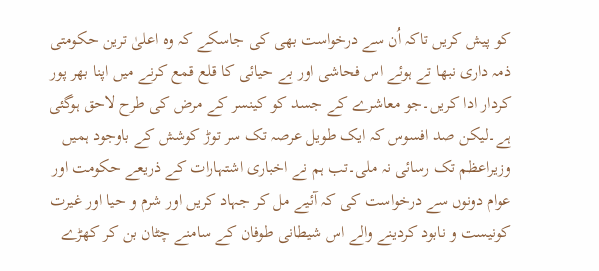کو پیش کریں تاکہ اُن سے درخواست بھی کی جاسکے کہ وہ اعلیٰ ترین حکومتی ذمہ داری نبھا تے ہوئے اس فحاشی اور بے حیائی کا قلع قمع کرنے میں اپنا بھر پور کردار ادا کریں۔جو معاشرے کے جسد کو کینسر کے مرض کی طرح لاحق ہوگئی ہے۔لیکن صد افسوس کہ ایک طویل عرصہ تک سر توڑ کوشش کے باوجود ہمیں وزیراعظم تک رسائی نہ ملی۔تب ہم نے اخباری اشتہارات کے ذریعے حکومت اور عوام دونوں سے درخواست کی کہ آئیے مل کر جہاد کریں اور شرم و حیا اور غیرت کونیست و نابود کردینے والے اس شیطانی طوفان کے سامنے چٹان بن کر کھڑے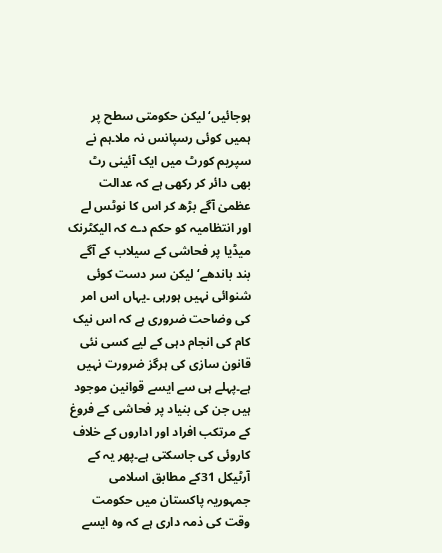ہوجائیں‘ لیکن حکومتی سطح پر ہمیں کوئی رسپانس نہ ملا۔ہم نے سپریم کورٹ میں ایک آئینی رٹ بھی دائر کر رکھی ہے کہ عدالت عظمیٰ آگے بڑھ کر اس کا نوٹس لے اور انتظامیہ کو حکم دے کہ الیکٹرنک میڈیا پر فحاشی کے سیلاب کے آگے بند باندھے‘لیکن سر دست کوئی شنوائی نہیں ہورہی ۔یہاں اس امر کی وضاحت ضروری ہے کہ اس نیک کام کی انجام دہی کے لیے کسی نئی قانون سازی کی ہرگز ضرورت نہیں ہے۔پہلے ہی سے ایسے قوانین موجود ہیں جن کی بنیاد پر فحاشی کے فروغ کے مرتکب افراد اور اداروں کے خلاف کاروئی کی جاسکتی ہے۔پھر یہ کے آرٹیکل 31کے مطابق اسلامی جمہوریہ پاکستان میں حکومت وقت کی ذمہ داری ہے کہ وہ ایسے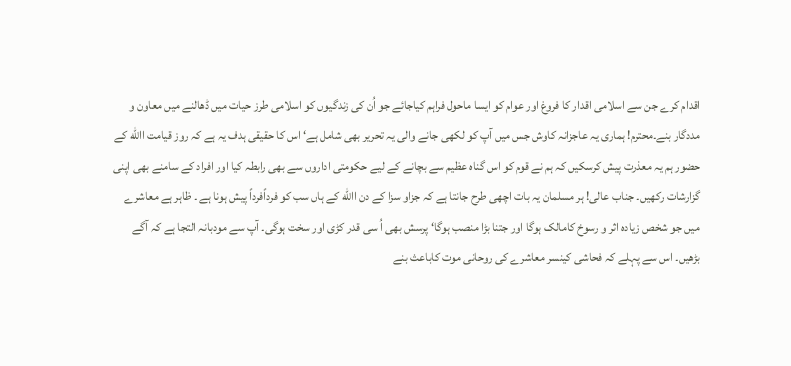اقدام کرے جن سے اسلامی اقدار کا فروغ اور عوام کو ایسا ماحول فراہم کیاجائے جو اُن کی زندگیوں کو اسلامی طرز حیات میں ڈھالنے میں معاون و مددگار بنے۔محترم! ہماری یہ عاجزانہ کاوش جس میں آپ کو لکھی جانے والی یہ تحریر بھی شامل ہے‘ اس کا حقیقی ہدف یہ ہے کہ روز قیامت االله کے حضور ہم یہ معذرت پیش کرسکیں کہ ہم نے قوم کو اس گناہ عظیم سے بچانے کے لیے حکومتی اداروں سے بھی رابطہ کیا اور افراد کے سامنے بھی اپنی گزارشات رکھیں۔ جناب عالی! ہر مسلمان یہ بات اچھی طرح جانتا ہے کہ جزاو سزا کے دن االله کے ہاں سب کو فرداًفرداً پیش ہونا ہے ۔ ظاہر ہے معاشرے میں جو شخص زیادہ اثر و رسوخ کامالک ہوگا اور جتنا بڑا منصب ہوگا‘ پرسش بھی اُ سی قدر کڑی اور سخت ہوگی۔ آپ سے مودبانہ التجا ہے کہ آگے بڑھیں۔ اس سے پہلے کہ فحاشی کینسر معاشرے کی روحانی موت کاباعث بنے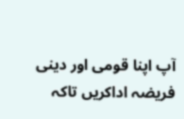آپ اپنا قومی اور دینی فریضہ اداکریں تاکہ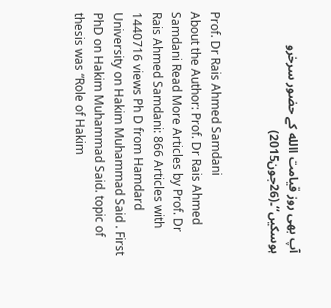آپ بھی روز قیامت االله کے حضور سرخرو ہوسکیں‘‘۔(26جون2015)


Prof. Dr Rais Ahmed Samdani
About the Author: Prof. Dr Rais Ahmed Samdani Read More Articles by Prof. Dr Rais Ahmed Samdani: 866 Articles with 1440716 views Ph D from Hamdard University on Hakim Muhammad Said . First PhD on Hakim Muhammad Said. topic of thesis was “Role of Hakim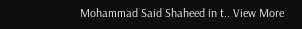Mohammad Said Shaheed in t.. View More